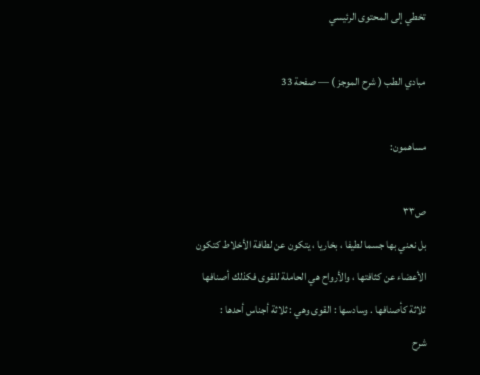تخطي إلى المحتوى الرئيسي

مبادي الطب ( شرح الموجز ) — صفحة 33

مساهمون:

ص٣٣
بل نعني بها جسما لطيفا ، بخاريا ، يتكون عن لطافة الأخلاط كتكون الأعضاء عن كثافتها ، والأرواح هي الحاملة للقوى فكذلك أصنافها ثلاثة كأصنافها . وسادسها : القوى وهي : ثلاثة أجناس أحدها :
شرح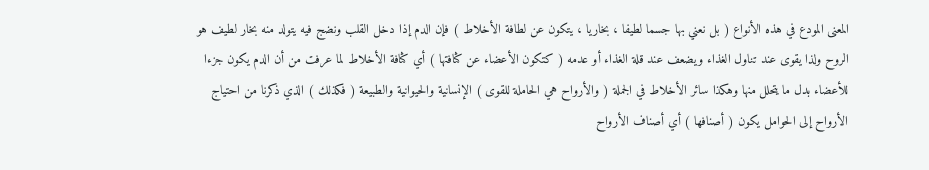المعنى المودع في هذه الأنواع ( بل نعني بها جسما لطيفا ، بخاريا ، يتكون عن لطافة الأخلاط ) فإن الدم إذا دخل القلب ونضج فيه يتولد منه بخار لطيف هو الروح ولذا يقوى عند تناول الغذاء ويضعف عند قلة الغذاء أو عدمه ( كتكون الأعضاء عن كثافتها ) أي كثافة الأخلاط لما عرفت من أن الدم يكون جزءا للأعضاء بدل ما يتحلل منها وهكذا سائر الأخلاط في الجملة ( والأرواح هي الحاملة للقوى ) الإنسانية والحيوانية والطبيعة ( فكذلك ) الذي ذكرنا من احتياج الأرواح إلى الحوامل يكون ( أصنافها ) أي أصناف الأرواح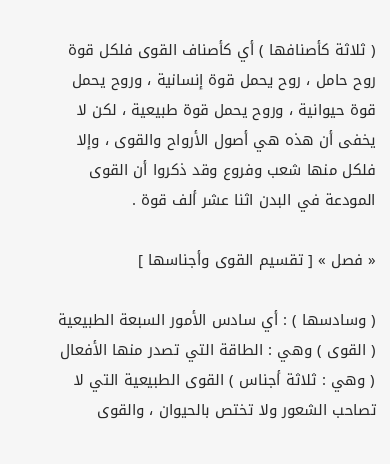( ثلاثة كأصنافها ) أي كأصناف القوى فلكل قوة روح حامل ، روح يحمل قوة إنسانية ، وروح يحمل قوة حيوانية ، وروح يحمل قوة طبيعية ، لكن لا يخفى أن هذه هي أصول الأرواح والقوى ، وإلا فلكل منها شعب وفروع وقد ذكروا أن القوى المودعة في البدن اثنا عشر ألف قوة .

« فصل » [ تقسيم القوى وأجناسها ]

( وسادسها ) : أي سادس الأمور السبعة الطبيعية ( القوى ) وهي : الطاقة التي تصدر منها الأفعال ( وهي : ثلاثة أجناس ) القوى الطبيعية التي لا تصاحب الشعور ولا تختص بالحيوان ، والقوى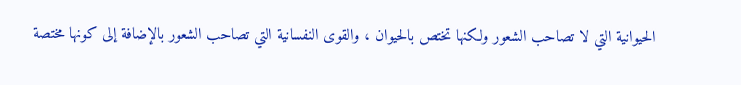الحيوانية التي لا تصاحب الشعور ولكنها تختص بالحيوان ، والقوى النفسانية التي تصاحب الشعور بالإضافة إلى كونها مختصة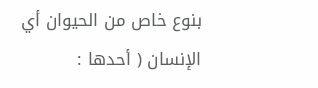بنوع خاص من الحيوان أي الإنسان ( أحدها :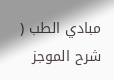مبادي الطب ( شرح الموجز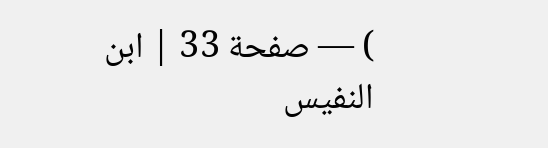) — صفحة 33 | ابن النفيس